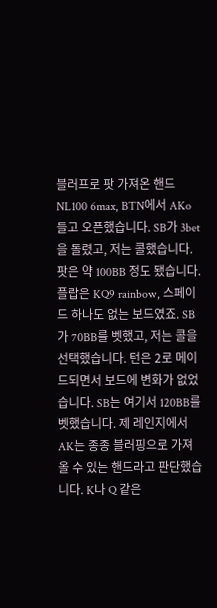블러프로 팟 가져온 핸드
NL100 6max, BTN에서 AKo 들고 오픈했습니다. SB가 3bet을 돌렸고, 저는 콜했습니다. 팟은 약 100BB 정도 됐습니다. 플랍은 KQ9 rainbow, 스페이드 하나도 없는 보드였죠. SB가 70BB를 벳했고, 저는 콜을 선택했습니다. 턴은 2로 메이드되면서 보드에 변화가 없었습니다. SB는 여기서 120BB를 벳했습니다. 제 레인지에서 AK는 종종 블러핑으로 가져올 수 있는 핸드라고 판단했습니다. K나 Q 같은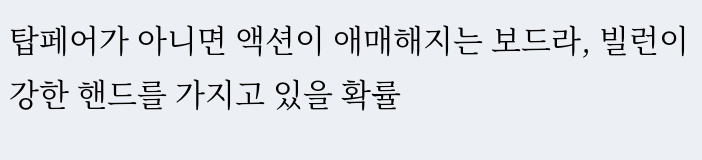탑페어가 아니면 액션이 애매해지는 보드라, 빌런이 강한 핸드를 가지고 있을 확률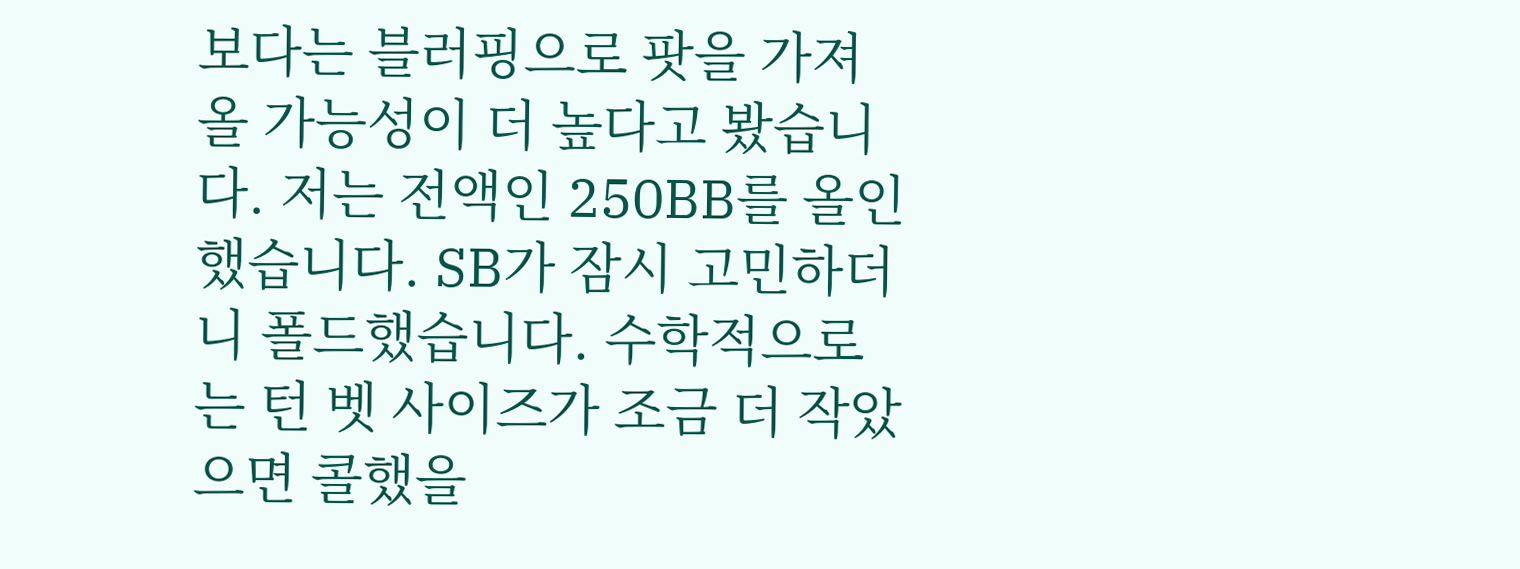보다는 블러핑으로 팟을 가져올 가능성이 더 높다고 봤습니다. 저는 전액인 250BB를 올인했습니다. SB가 잠시 고민하더니 폴드했습니다. 수학적으로는 턴 벳 사이즈가 조금 더 작았으면 콜했을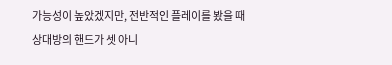가능성이 높았겠지만, 전반적인 플레이를 봤을 때 상대방의 핸드가 셋 아니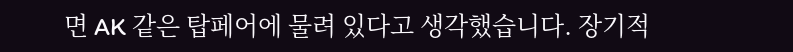면 AK 같은 탑페어에 물려 있다고 생각했습니다. 장기적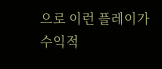으로 이런 플레이가 수익적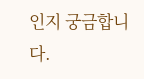인지 궁금합니다.